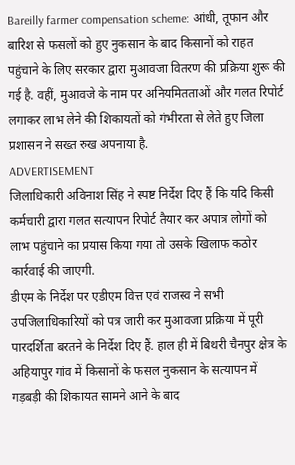Bareilly farmer compensation scheme: आंधी, तूफान और बारिश से फसलों को हुए नुकसान के बाद किसानों को राहत पहुंचाने के लिए सरकार द्वारा मुआवजा वितरण की प्रक्रिया शुरू की गई है. वहीं, मुआवजे के नाम पर अनियमितताओं और गलत रिपोर्ट लगाकर लाभ लेने की शिकायतों को गंभीरता से लेते हुए जिला प्रशासन ने सख्त रुख अपनाया है.
ADVERTISEMENT
जिलाधिकारी अविनाश सिंह ने स्पष्ट निर्देश दिए हैं कि यदि किसी कर्मचारी द्वारा गलत सत्यापन रिपोर्ट तैयार कर अपात्र लोगों को लाभ पहुंचाने का प्रयास किया गया तो उसके खिलाफ कठोर कार्रवाई की जाएगी.
डीएम के निर्देश पर एडीएम वित्त एवं राजस्व ने सभी उपजिलाधिकारियों को पत्र जारी कर मुआवजा प्रक्रिया में पूरी पारदर्शिता बरतने के निर्देश दिए हैं. हाल ही में बिथरी चैनपुर क्षेत्र के अहियापुर गांव में किसानों के फसल नुकसान के सत्यापन में गड़बड़ी की शिकायत सामने आने के बाद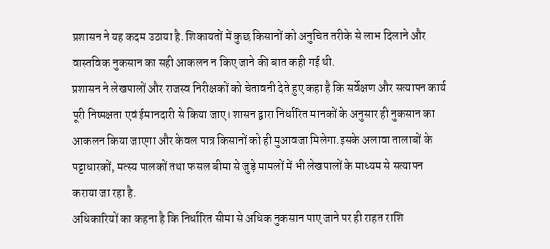प्रशासन ने यह कदम उठाया है. शिकायतों में कुछ किसानों को अनुचित तरीके से लाभ दिलाने और वास्तविक नुकसान का सही आकलन न किए जाने की बात कही गई थी.
प्रशासन ने लेखपालों और राजस्व निरीक्षकों को चेतावनी देते हुए कहा है कि सर्वेक्षण और सत्यापन कार्य पूरी निष्पक्षता एवं ईमानदारी से किया जाए। शासन द्वारा निर्धारित मानकों के अनुसार ही नुकसान का आकलन किया जाएगा और केवल पात्र किसानों को ही मुआवजा मिलेगा.इसके अलावा तालाबों के पट्टाधारकों, मत्स्य पालकों तथा फसल बीमा से जुड़े मामलों में भी लेखपालों के माध्यम से सत्यापन कराया जा रहा है.
अधिकारियों का कहना है कि निर्धारित सीमा से अधिक नुकसान पाए जाने पर ही राहत राशि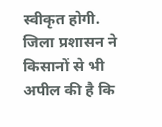स्वीकृत होगी. जिला प्रशासन ने किसानों से भी अपील की है कि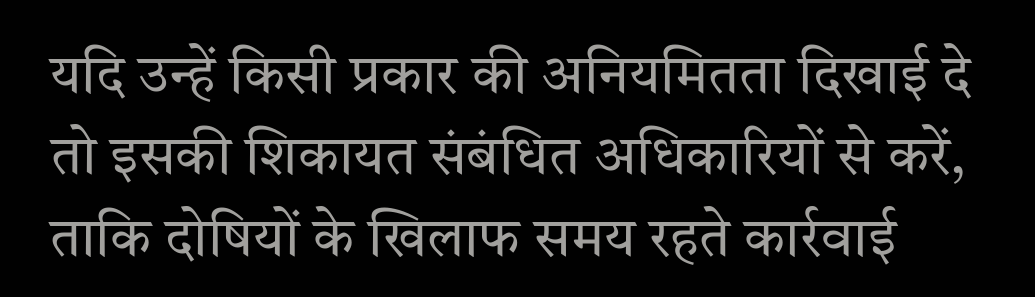यदि उन्हें किसी प्रकार की अनियमितता दिखाई दे तो इसकी शिकायत संबंधित अधिकारियों से करें, ताकि दोषियों के खिलाफ समय रहते कार्रवाई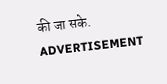की जा सके.
ADVERTISEMENT